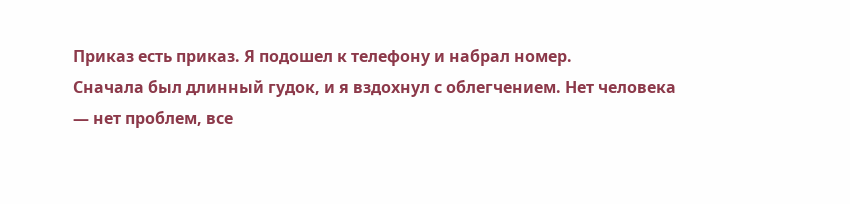Приказ есть приказ. Я подошел к телефону и набрал номер.
Сначала был длинный гудок, и я вздохнул с облегчением. Нет человека — нет проблем, все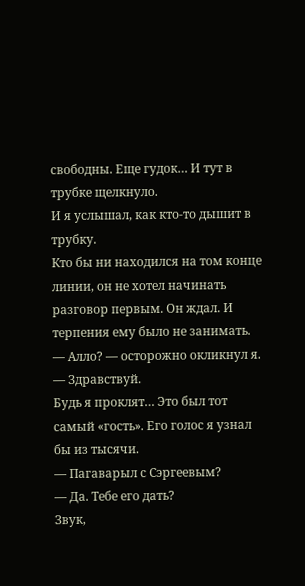свободны. Еще гудок… И тут в трубке щелкнуло.
И я услышал, как кто-то дышит в трубку.
Кто бы ни находился на том конце линии, он не хотел начинать разговор первым. Он ждал. И терпения ему было не занимать.
— Алло? — осторожно окликнул я.
— Здравствуй.
Будь я проклят… Это был тот самый «гость». Его голос я узнал бы из тысячи.
— Пагаварыл с Сэргеевым?
— Да. Тебе его дать?
Звук,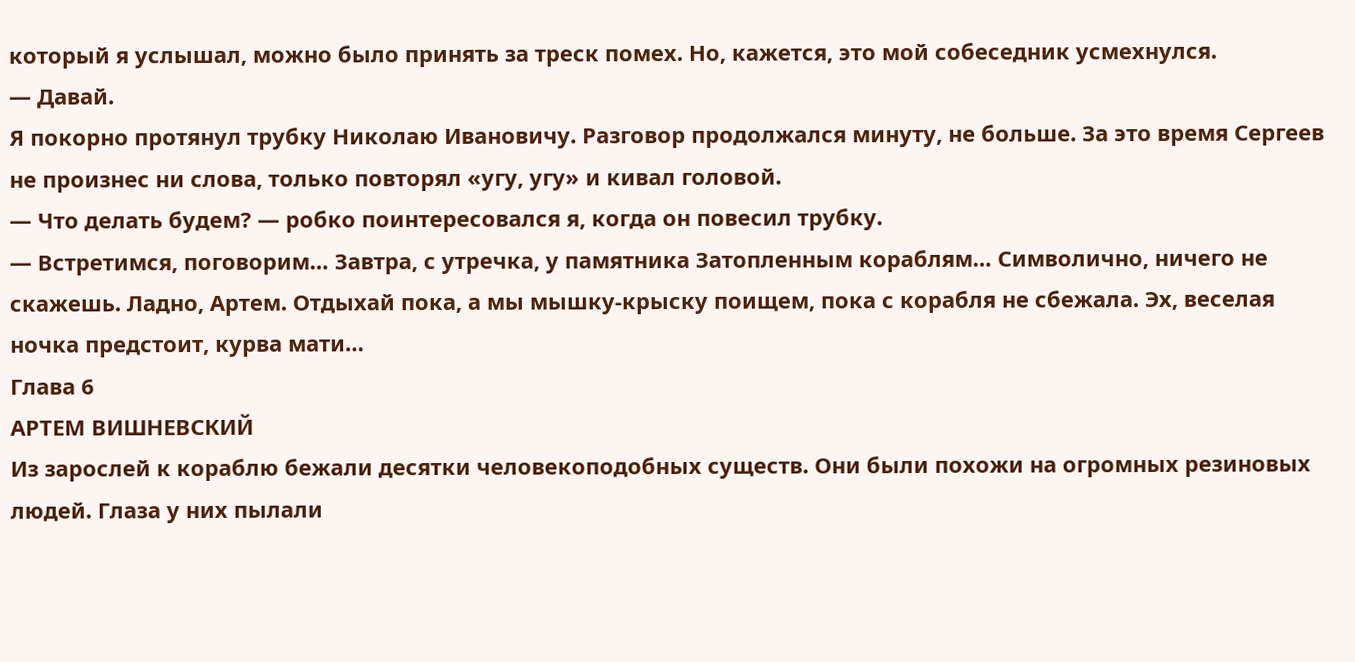который я услышал, можно было принять за треск помех. Но, кажется, это мой собеседник усмехнулся.
— Давай.
Я покорно протянул трубку Николаю Ивановичу. Разговор продолжался минуту, не больше. За это время Сергеев не произнес ни слова, только повторял «угу, угу» и кивал головой.
— Что делать будем? — робко поинтересовался я, когда он повесил трубку.
— Встретимся, поговорим… Завтра, с утречка, у памятника Затопленным кораблям… Символично, ничего не скажешь. Ладно, Артем. Отдыхай пока, а мы мышку-крыску поищем, пока с корабля не сбежала. Эх, веселая ночка предстоит, курва мати…
Глава 6
АРТЕМ ВИШНЕВСКИЙ
Из зарослей к кораблю бежали десятки человекоподобных существ. Они были похожи на огромных резиновых людей. Глаза у них пылали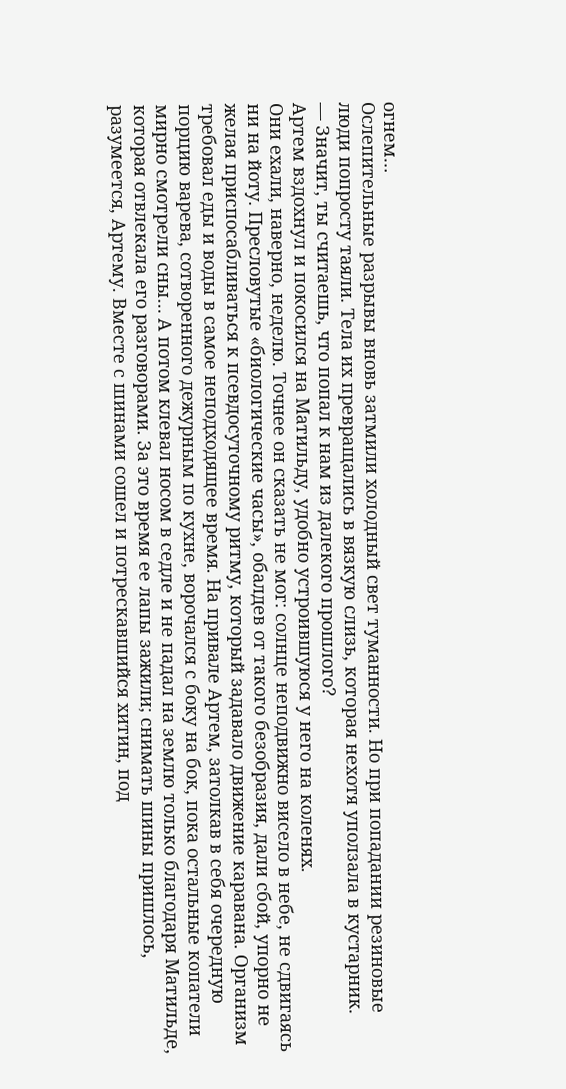огнем…
Ослепительные разрывы вновь затмили холодный свет туманности. Но при попадании резиновые люди попросту таяли. Тела их превращались в вязкую слизь, которая нехотя уползала в кустарник.
— Значит, ты считаешь, что попал к нам из далекого прошлого?
Артем вздохнул и покосился на Матильду, удобно устроившуюся у него на коленях.
Они ехали, наверно, неделю. Точнее он сказать не мог: солнце неподвижно висело в небе, не сдвигаясь ни на йоту. Пресловутые «биологические часы», обалдев от такого безобразия, дали сбой, упорно не желая приспосабливаться к псевдосуточному ритму, который задавало движение каравана. Организм требовал еды и воды в самое неподходящее время. На привале Артем, затолкав в себя очередную порцию варева, сотворенного дежурным по кухне, ворочался с боку на бок, пока остальные копатели мирно смотрели сны… А потом клевал носом в седле и не падал на землю только благодаря Матильде, которая отвлекала его разговорами. За это время ее лапы зажили; снимать шины пришлось, разумеется, Артему. Вместе с шинами сошел и потрескавшийся хитин, под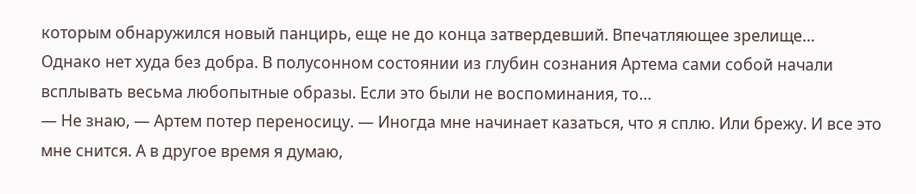которым обнаружился новый панцирь, еще не до конца затвердевший. Впечатляющее зрелище…
Однако нет худа без добра. В полусонном состоянии из глубин сознания Артема сами собой начали всплывать весьма любопытные образы. Если это были не воспоминания, то…
— Не знаю, — Артем потер переносицу. — Иногда мне начинает казаться, что я сплю. Или брежу. И все это мне снится. А в другое время я думаю,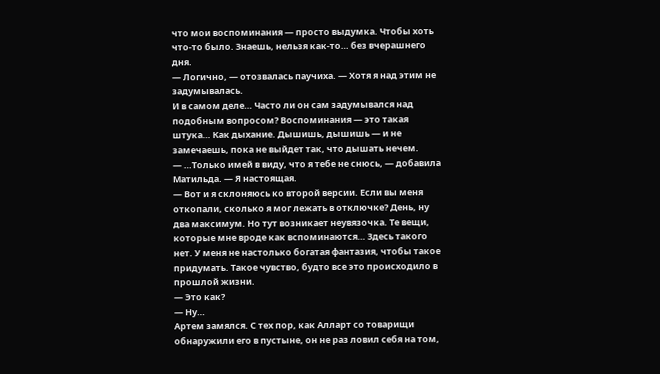что мои воспоминания — просто выдумка. Чтобы хоть что-то было. Знаешь, нельзя как-то… без вчерашнего дня.
— Логично, — отозвалась паучиха. — Хотя я над этим не задумывалась.
И в самом деле… Часто ли он сам задумывался над подобным вопросом? Воспоминания — это такая штука… Как дыхание. Дышишь, дышишь — и не замечаешь, пока не выйдет так, что дышать нечем.
— …Только имей в виду, что я тебе не снюсь, — добавила Матильда. — Я настоящая.
— Вот и я склоняюсь ко второй версии. Если вы меня откопали, сколько я мог лежать в отключке? День, ну два максимум. Но тут возникает неувязочка. Те вещи, которые мне вроде как вспоминаются… Здесь такого нет. У меня не настолько богатая фантазия, чтобы такое придумать. Такое чувство, будто все это происходило в прошлой жизни.
— Это как?
— Ну…
Артем замялся. С тех пор, как Алларт со товарищи обнаружили его в пустыне, он не раз ловил себя на том,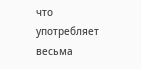что употребляет весьма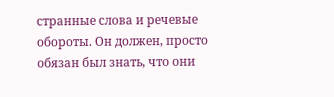странные слова и речевые обороты. Он должен, просто обязан был знать, что они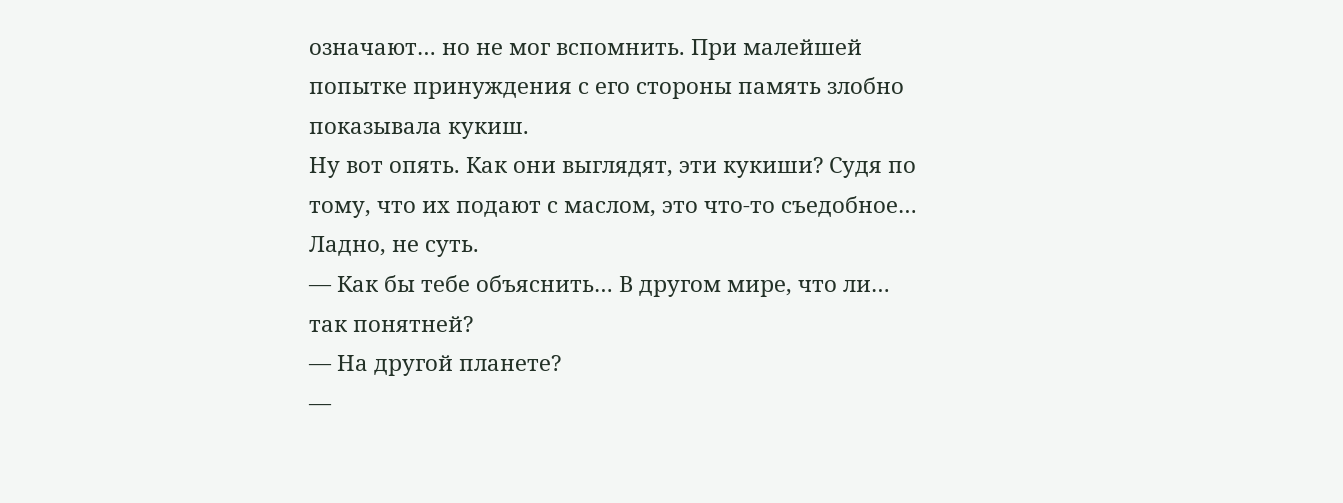означают… но не мог вспомнить. При малейшей попытке принуждения с его стороны память злобно показывала кукиш.
Ну вот опять. Как они выглядят, эти кукиши? Судя по тому, что их подают с маслом, это что-то съедобное… Ладно, не суть.
— Как бы тебе объяснить… В другом мире, что ли… так понятней?
— На другой планете?
—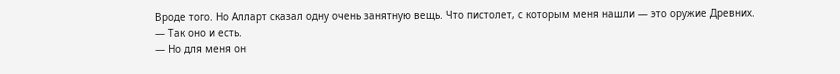Вроде того. Но Алларт сказал одну очень занятную вещь. Что пистолет, с которым меня нашли — это оружие Древних.
— Так оно и есть.
— Но для меня он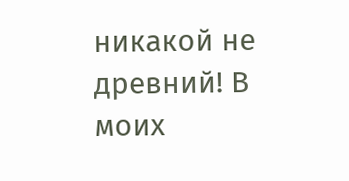никакой не древний! В моих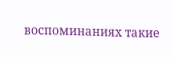воспоминаниях такие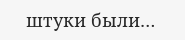штуки были…